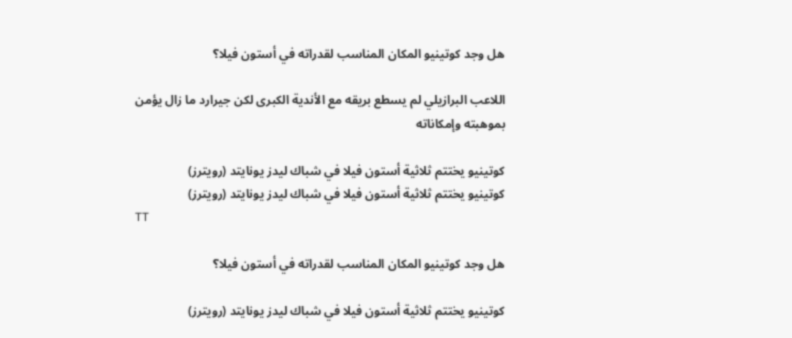هل وجد كوتينيو المكان المناسب لقدراته في أستون فيلا؟

اللاعب البرازيلي لم يسطع بريقه مع الأندية الكبرى لكن جيرارد ما زال يؤمن بموهبته وإمكاناته

كوتينيو يختتم ثلاثية أستون فيلا في شباك ليدز يونايتد (رويترز)
كوتينيو يختتم ثلاثية أستون فيلا في شباك ليدز يونايتد (رويترز)
TT

هل وجد كوتينيو المكان المناسب لقدراته في أستون فيلا؟

كوتينيو يختتم ثلاثية أستون فيلا في شباك ليدز يونايتد (رويترز)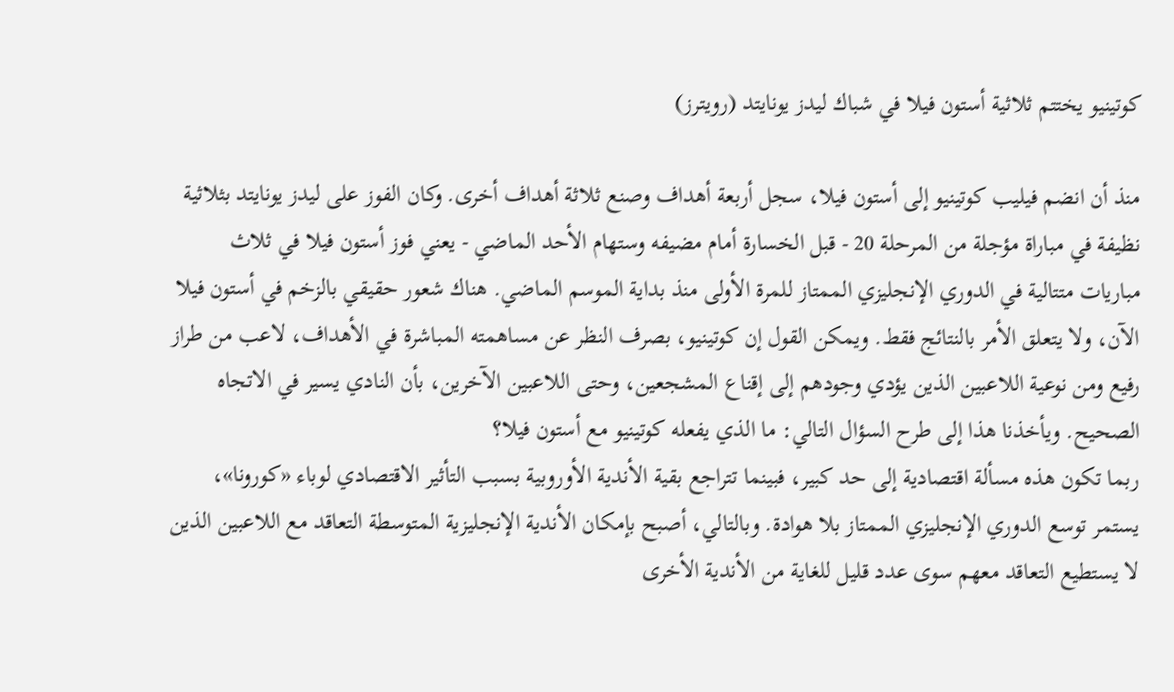كوتينيو يختتم ثلاثية أستون فيلا في شباك ليدز يونايتد (رويترز)

منذ أن انضم فيليب كوتينيو إلى أستون فيلا، سجل أربعة أهداف وصنع ثلاثة أهداف أخرى. وكان الفوز على ليدز يونايتد بثلاثية نظيفة في مباراة مؤجلة من المرحلة 20 - قبل الخسارة أمام مضيفه وستهام الأحد الماضي - يعني فوز أستون فيلا في ثلاث مباريات متتالية في الدوري الإنجليزي الممتاز للمرة الأولى منذ بداية الموسم الماضي. هناك شعور حقيقي بالزخم في أستون فيلا الآن، ولا يتعلق الأمر بالنتائج فقط. ويمكن القول إن كوتينيو، بصرف النظر عن مساهمته المباشرة في الأهداف، لاعب من طراز رفيع ومن نوعية اللاعبين الذين يؤدي وجودهم إلى إقناع المشجعين، وحتى اللاعبين الآخرين، بأن النادي يسير في الاتجاه الصحيح. ويأخذنا هذا إلى طرح السؤال التالي: ما الذي يفعله كوتينيو مع أستون فيلا؟
ربما تكون هذه مسألة اقتصادية إلى حد كبير، فبينما تتراجع بقية الأندية الأوروبية بسبب التأثير الاقتصادي لوباء «كورونا»، يستمر توسع الدوري الإنجليزي الممتاز بلا هوادة. وبالتالي، أصبح بإمكان الأندية الإنجليزية المتوسطة التعاقد مع اللاعبين الذين لا يستطيع التعاقد معهم سوى عدد قليل للغاية من الأندية الأخرى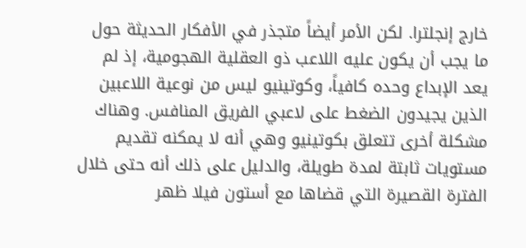خارج إنجلترا. لكن الأمر أيضاً متجذر في الأفكار الحديثة حول ما يجب أن يكون عليه اللاعب ذو العقلية الهجومية، إذ لم يعد الإبداع وحده كافياً، وكوتينيو ليس من نوعية اللاعبين الذين يجيدون الضغط على لاعبي الفريق المنافس. وهناك مشكلة أخرى تتعلق بكوتينيو وهي أنه لا يمكنه تقديم مستويات ثابتة لمدة طويلة، والدليل على ذلك أنه حتى خلال الفترة القصيرة التي قضاها مع أستون فيلا ظهر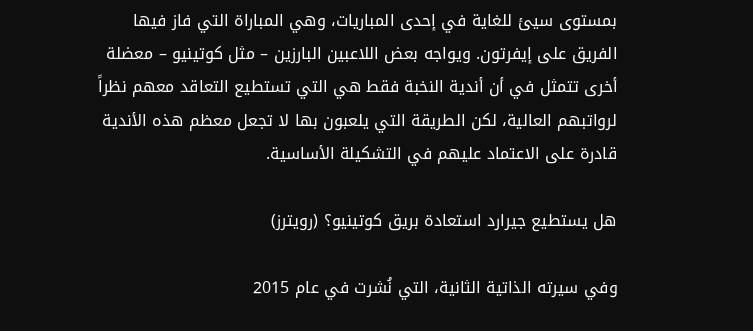بمستوى سيئ للغاية في إحدى المباريات، وهي المباراة التي فاز فيها الفريق على إيفرتون. ويواجه بعض اللاعبين البارزين – مثل كوتينيو – معضلة أخرى تتمثل في أن أندية النخبة فقط هي التي تستطيع التعاقد معهم نظراً لرواتبهم العالية، لكن الطريقة التي يلعبون بها لا تجعل معظم هذه الأندية قادرة على الاعتماد عليهم في التشكيلة الأساسية.

هل يستطيع جيرارد استعادة بريق كوتينيو؟ (رويترز)

وفي سيرته الذاتية الثانية، التي نُشرت في عام 2015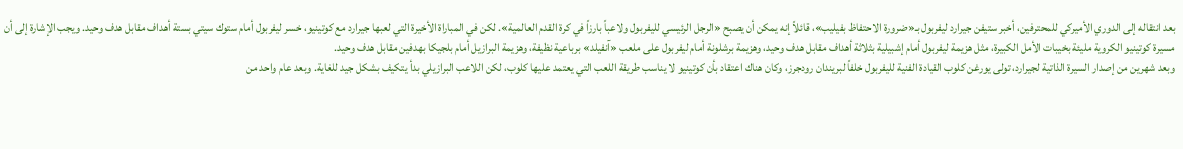بعد انتقاله إلى الدوري الأميركي للمحترفين، أخبر ستيفن جيرارد ليفربول بـ«ضرورة الاحتفاظ بفيليب»، قائلاً إنه يمكن أن يصبح «الرجل الرئيسي لليفربول ولاعباً بارزاً في كرة القدم العالمية». لكن في المباراة الأخيرة التي لعبها جيرارد مع كوتينيو، خسر ليفربول أمام ستوك سيتي بستة أهداف مقابل هدف وحيد. ويجب الإشارة إلى أن مسيرة كوتينيو الكروية مليئة بخيبات الأمل الكبيرة، مثل هزيمة ليفربول أمام إشبيلية بثلاثة أهداف مقابل هدف وحيد، وهزيمة برشلونة أمام ليفربول على ملعب «آنفيلد» برباعية نظيفة، وهزيمة البرازيل أمام بلجيكا بهدفين مقابل هدف وحيد.
وبعد شهرين من إصدار السيرة الذاتية لجيرارد، تولى يورغن كلوب القيادة الفنية لليفربول خلفاً لبريندان رودجرز، وكان هناك اعتقاد بأن كوتينيو لا يناسب طريقة اللعب التي يعتمد عليها كلوب، لكن اللاعب البرازيلي بدأ يتكيف بشكل جيد للغاية. وبعد عام واحد من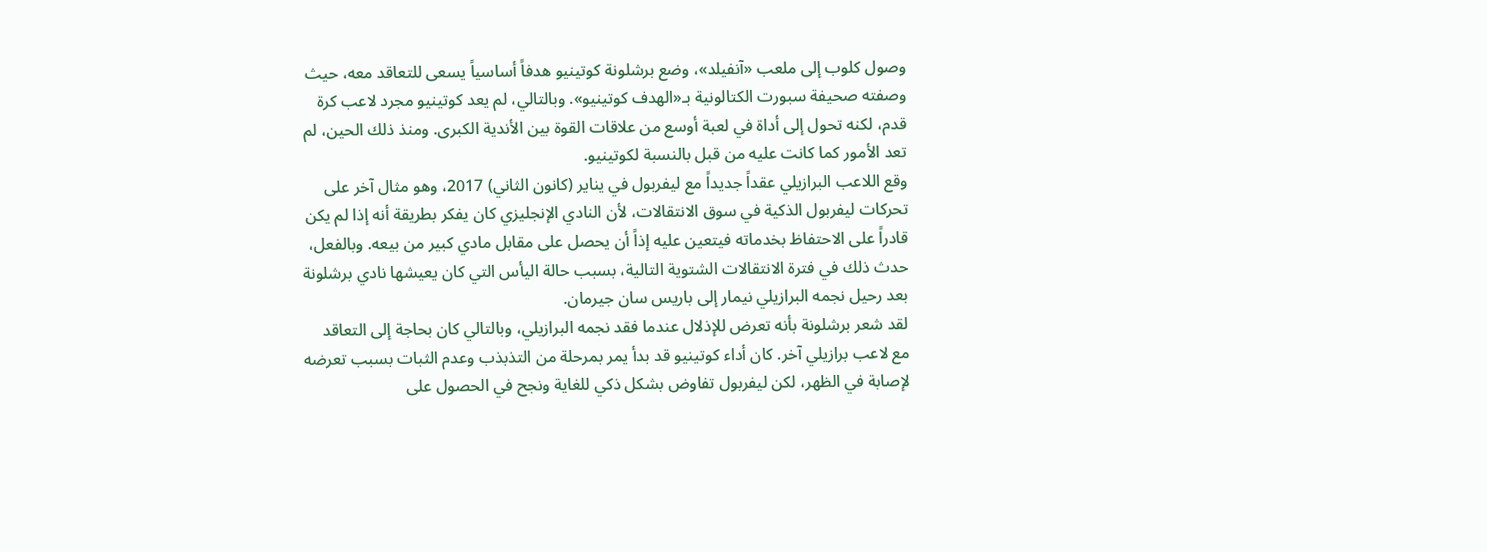وصول كلوب إلى ملعب «آنفيلد»، وضع برشلونة كوتينيو هدفاً أساسياً يسعى للتعاقد معه، حيث وصفته صحيفة سبورت الكتالونية بـ«الهدف كوتينيو». وبالتالي، لم يعد كوتينيو مجرد لاعب كرة قدم، لكنه تحول إلى أداة في لعبة أوسع من علاقات القوة بين الأندية الكبرى. ومنذ ذلك الحين، لم تعد الأمور كما كانت عليه من قبل بالنسبة لكوتينيو.
وقع اللاعب البرازيلي عقداً جديداً مع ليفربول في يناير (كانون الثاني) 2017، وهو مثال آخر على تحركات ليفربول الذكية في سوق الانتقالات، لأن النادي الإنجليزي كان يفكر بطريقة أنه إذا لم يكن قادراً على الاحتفاظ بخدماته فيتعين عليه إذاً أن يحصل على مقابل مادي كبير من بيعه. وبالفعل، حدث ذلك في فترة الانتقالات الشتوية التالية، بسبب حالة اليأس التي كان يعيشها نادي برشلونة بعد رحيل نجمه البرازيلي نيمار إلى باريس سان جيرمان.
لقد شعر برشلونة بأنه تعرض للإذلال عندما فقد نجمه البرازيلي، وبالتالي كان بحاجة إلى التعاقد مع لاعب برازيلي آخر. كان أداء كوتينيو قد بدأ يمر بمرحلة من التذبذب وعدم الثبات بسبب تعرضه لإصابة في الظهر، لكن ليفربول تفاوض بشكل ذكي للغاية ونجح في الحصول على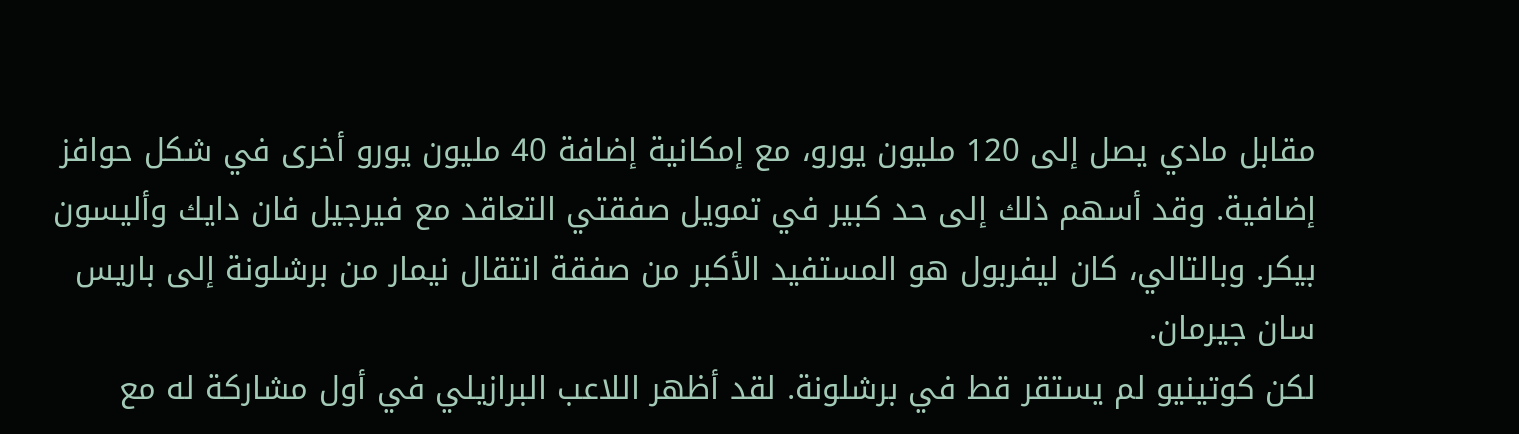مقابل مادي يصل إلى 120 مليون يورو، مع إمكانية إضافة 40 مليون يورو أخرى في شكل حوافز إضافية. وقد أسهم ذلك إلى حد كبير في تمويل صفقتي التعاقد مع فيرجيل فان دايك وأليسون بيكر. وبالتالي، كان ليفربول هو المستفيد الأكبر من صفقة انتقال نيمار من برشلونة إلى باريس سان جيرمان.
لكن كوتينيو لم يستقر قط في برشلونة. لقد أظهر اللاعب البرازيلي في أول مشاركة له مع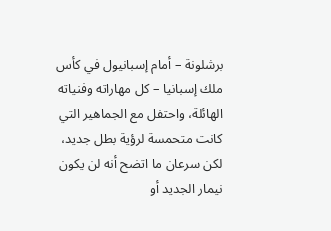برشلونة – أمام إسبانيول في كأس ملك إسبانيا – كل مهاراته وفنياته الهائلة، واحتفل مع الجماهير التي كانت متحمسة لرؤية بطل جديد، لكن سرعان ما اتضح أنه لن يكون نيمار الجديد أو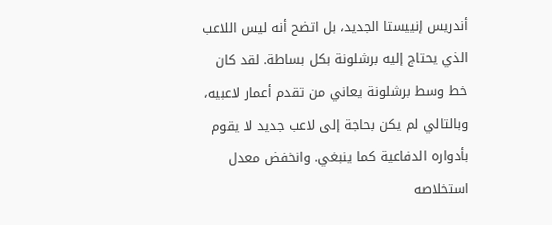أندريس إنييستا الجديد، بل اتضح أنه ليس اللاعب الذي يحتاج إليه برشلونة بكل بساطة. لقد كان خط وسط برشلونة يعاني من تقدم أعمار لاعبيه، وبالتالي لم يكن بحاجة إلى لاعب جديد لا يقوم بأدواره الدفاعية كما ينبغي. وانخفض معدل استخلاصه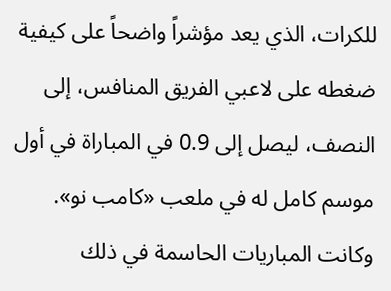للكرات، الذي يعد مؤشراً واضحاً على كيفية ضغطه على لاعبي الفريق المنافس، إلى النصف، ليصل إلى 0.9 في المباراة في أول موسم كامل له في ملعب «كامب نو».
وكانت المباريات الحاسمة في ذلك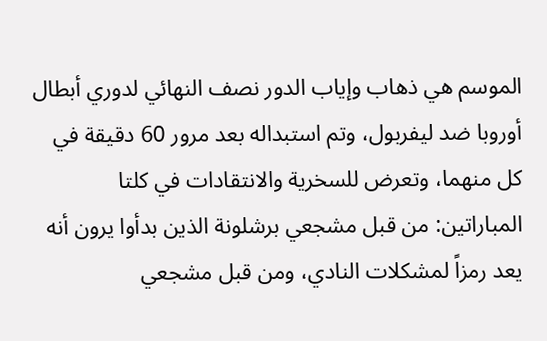الموسم هي ذهاب وإياب الدور نصف النهائي لدوري أبطال أوروبا ضد ليفربول، وتم استبداله بعد مرور 60 دقيقة في كل منهما، وتعرض للسخرية والانتقادات في كلتا المباراتين: من قبل مشجعي برشلونة الذين بدأوا يرون أنه يعد رمزاً لمشكلات النادي، ومن قبل مشجعي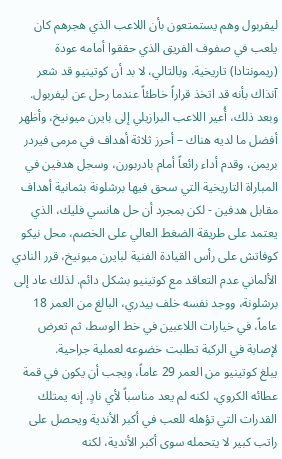ليفربول وهم يستمتعون بأن اللاعب الذي هجرهم كان يلعب في صفوف الفريق الذي حققوا أمامه عودة (ريمونتادا) تاريخية. وبالتالي، لا بد أن كوتينيو قد شعر آنذاك بأنه قد اتخذ قراراً خاطئاً عندما رحل عن ليفربول.
وبعد ذلك، أُعير اللاعب البرازيلي إلى بايرن ميونيخ، وأظهر أفضل ما لديه هناك – أحرز ثلاثة أهداف في مرمى فيردر بريمن، وقدم أداء رائعاً أمام بادربورن، وسجل هدفين في المباراة التاريخية التي سحق فيها برشلونة بثمانية أهداف مقابل هدفين - لكن بمجرد أن حل هانسي فليك، الذي يعتمد على طريقة الضغط العالي على الخصم، محل نيكو كوفاتش على رأس القيادة الفنية لبايرن ميونيخ، قرر النادي الألماني عدم التعاقد مع كوتينيو بشكل دائم. لذلك عاد إلى برشلونة، ووجد نفسه خلف بيدري، البالغ من العمر 18 عاماً، في خيارات اللاعبين في خط الوسط، ثم تعرض لإصابة في الركبة تطلبت خضوعه لعملية جراحية.
يبلغ كوتينيو من العمر 29 عاماً، ويجب أن يكون في قمة عطائه الكروي، لكنه لم يعد مناسباً لأي نادٍ. إنه يمتلك القدرات التي تؤهله للعب في أكبر الأندية ويحصل على راتب كبير لا يتحمله سوى أكبر الأندية، لكنه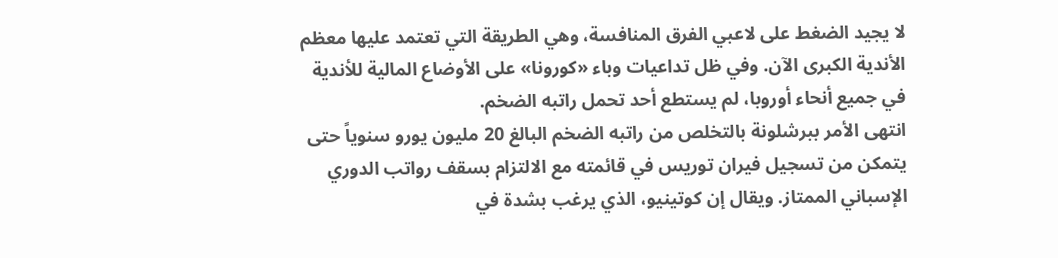لا يجيد الضغط على لاعبي الفرق المنافسة، وهي الطريقة التي تعتمد عليها معظم الأندية الكبرى الآن. وفي ظل تداعيات وباء «كورونا» على الأوضاع المالية للأندية في جميع أنحاء أوروبا، لم يستطع أحد تحمل راتبه الضخم.
انتهى الأمر ببرشلونة بالتخلص من راتبه الضخم البالغ 20 مليون يورو سنوياً حتى يتمكن من تسجيل فيران توريس في قائمته مع الالتزام بسقف رواتب الدوري الإسباني الممتاز. ويقال إن كوتينيو، الذي يرغب بشدة في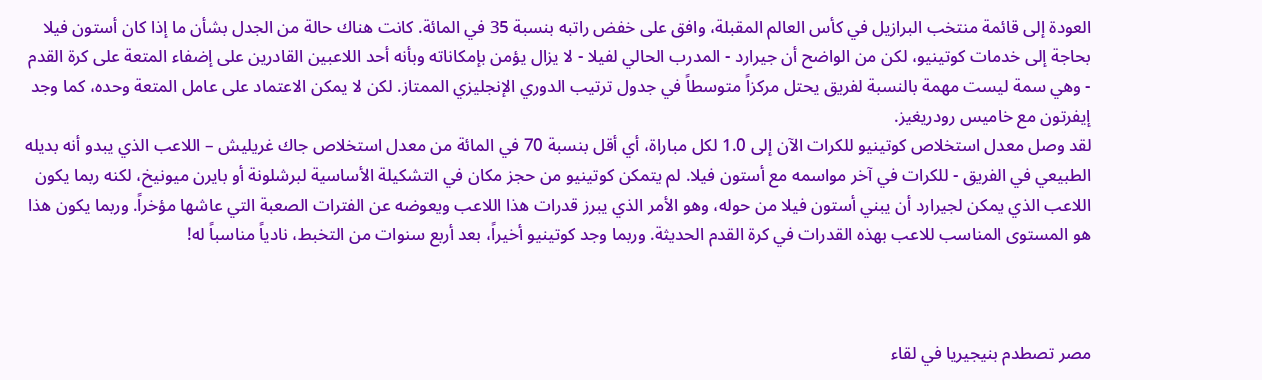العودة إلى قائمة منتخب البرازيل في كأس العالم المقبلة، وافق على خفض راتبه بنسبة 35 في المائة. كانت هناك حالة من الجدل بشأن ما إذا كان أستون فيلا بحاجة إلى خدمات كوتينيو، لكن من الواضح أن جيرارد - المدرب الحالي لفيلا - لا يزال يؤمن بإمكاناته وبأنه أحد اللاعبين القادرين على إضفاء المتعة على كرة القدم - وهي سمة ليست مهمة بالنسبة لفريق يحتل مركزاً متوسطاً في جدول ترتيب الدوري الإنجليزي الممتاز. لكن لا يمكن الاعتماد على عامل المتعة وحده، كما وجد إيفرتون مع خاميس رودريغيز.
لقد وصل معدل استخلاص كوتينيو للكرات الآن إلى 1.0 لكل مباراة، أي أقل بنسبة 70 في المائة من معدل استخلاص جاك غريليش – اللاعب الذي يبدو أنه بديله الطبيعي في الفريق - للكرات في آخر مواسمه مع أستون فيلا. لم يتمكن كوتينيو من حجز مكان في التشكيلة الأساسية لبرشلونة أو بايرن ميونيخ، لكنه ربما يكون اللاعب الذي يمكن لجيرارد أن يبني أستون فيلا من حوله، وهو الأمر الذي يبرز قدرات هذا اللاعب ويعوضه عن الفترات الصعبة التي عاشها مؤخراً. وربما يكون هذا هو المستوى المناسب للاعب بهذه القدرات في كرة القدم الحديثة. وربما وجد كوتينيو أخيراً، بعد أربع سنوات من التخبط، نادياً مناسباً له!



مصر تصطدم بنيجيريا في لقاء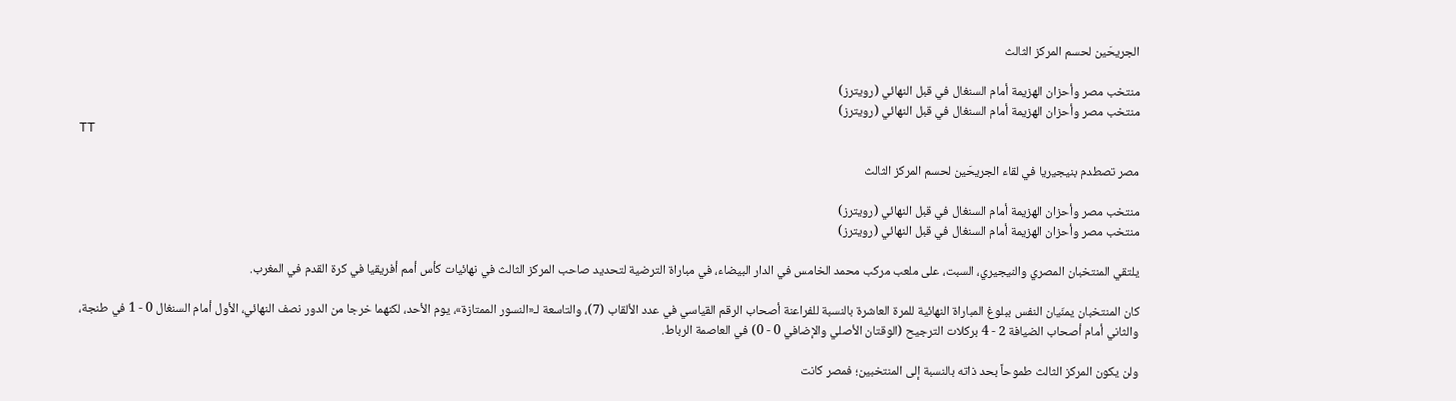الجريحَين لحسم المركز الثالث

منتخب مصر وأحزان الهزيمة أمام السنغال في قبل النهائي (رويترز)
منتخب مصر وأحزان الهزيمة أمام السنغال في قبل النهائي (رويترز)
TT

مصر تصطدم بنيجيريا في لقاء الجريحَين لحسم المركز الثالث

منتخب مصر وأحزان الهزيمة أمام السنغال في قبل النهائي (رويترز)
منتخب مصر وأحزان الهزيمة أمام السنغال في قبل النهائي (رويترز)

يلتقي المنتخبان المصري والنيجيري، السبت، على ملعب مركب محمد الخامس في الدار البيضاء، في مباراة الترضية لتحديد صاحب المركز الثالث في نهائيات كأس أمم أفريقيا في كرة القدم في المغرب.

كان المنتخبان يمنّيان النفس ببلوغ المباراة النهائية للمرة العاشرة بالنسبة للفراعنة أصحاب الرقم القياسي في عدد الألقاب (7)، والتاسعة لـ«النسور الممتازة»، يوم الأحد، لكنهما خرجا من الدور نصف النهائي، الأول أمام السنغال 0 - 1 في طنجة، والثاني أمام أصحاب الضيافة 2 - 4 بركلات الترجيح (الوقتان الأصلي والإضافي 0 - 0) في العاصمة الرباط.

ولن يكون المركز الثالث طموحاً بحد ذاته بالنسبة إلى المنتخبين؛ فمصر كانت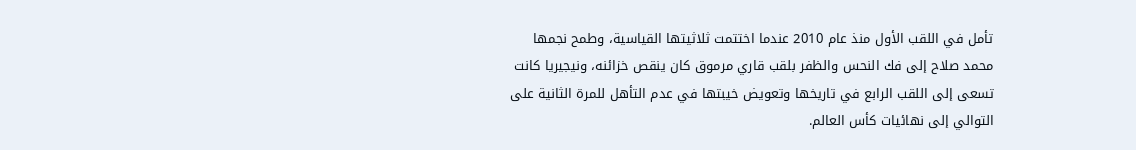تأمل في اللقب الأول منذ عام 2010 عندما اختتمت ثلاثيتها القياسية، وطمح نجمها محمد صلاح إلى فك النحس والظفر بلقب قاري مرموق كان ينقص خزائنه، ونيجيريا كانت تسعى إلى اللقب الرابع في تاريخها وتعويض خيبتها في عدم التأهل للمرة الثانية على التوالي إلى نهائيات كأس العالم.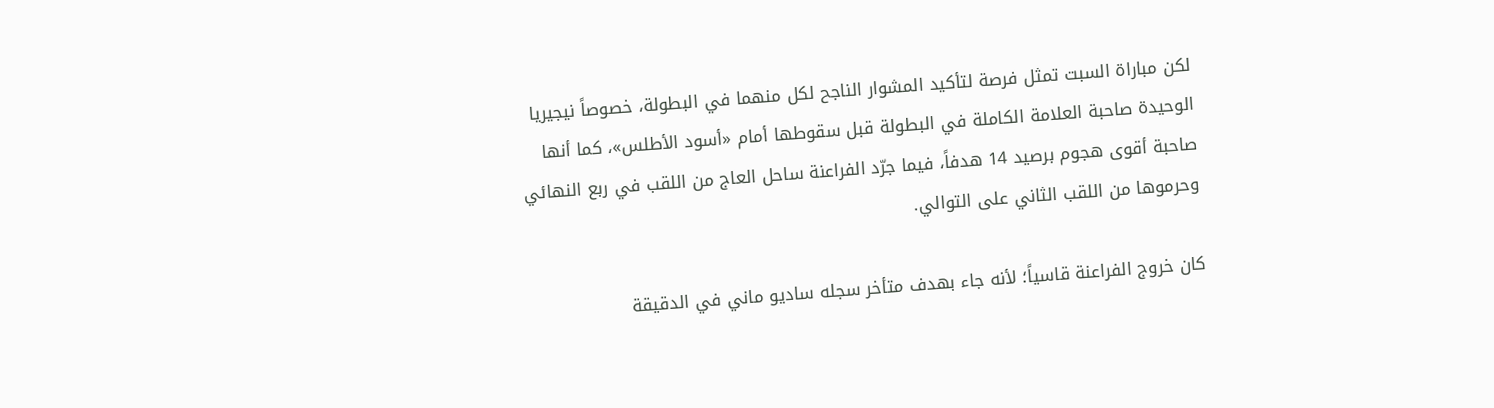لكن مباراة السبت تمثل فرصة لتأكيد المشوار الناجح لكل منهما في البطولة، خصوصاً نيجيريا الوحيدة صاحبة العلامة الكاملة في البطولة قبل سقوطها أمام «أسود الأطلس»، كما أنها صاحبة أقوى هجوم برصيد 14 هدفاً، فيما جرّد الفراعنة ساحل العاج من اللقب في ربع النهائي وحرموها من اللقب الثاني على التوالي.

كان خروج الفراعنة قاسياً؛ لأنه جاء بهدف متأخر سجله ساديو ماني في الدقيقة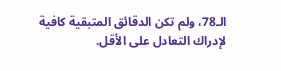الـ78، ولم تكن الدقائق المتبقية كافية لإدراك التعادل على الأقل.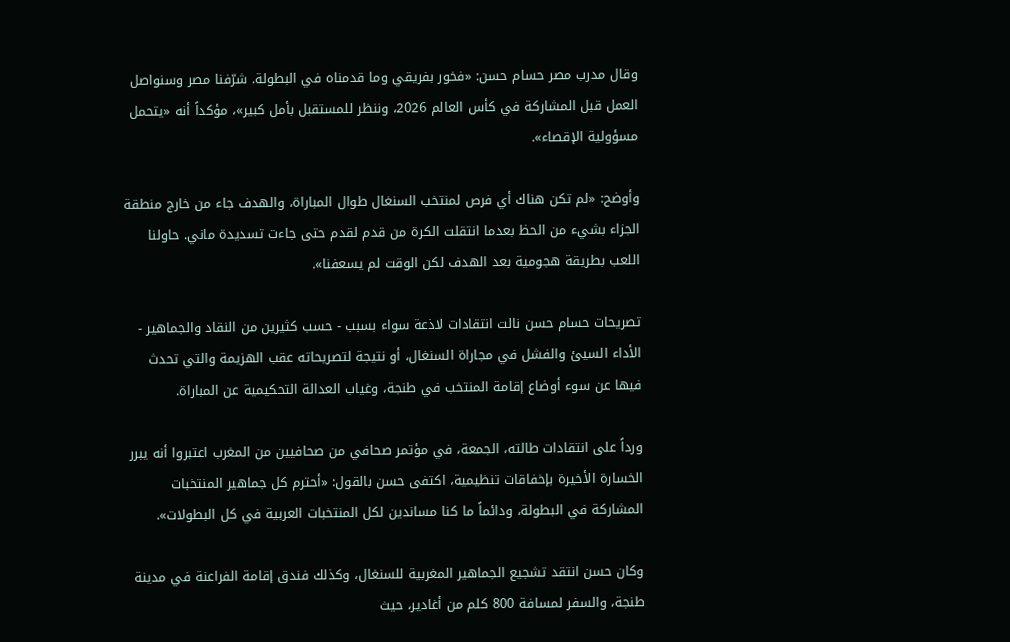وقال مدرب مصر حسام حسن: «فخور بفريقي وما قدمناه في البطولة. شرّفنا مصر وسنواصل العمل قبل المشاركة في كأس العالم 2026، وننظر للمستقبل بأمل كبير»، مؤكداً أنه «يتحمل مسؤولية الإقصاء».

وأوضح: «لم تكن هناك أي فرص لمنتخب السنغال طوال المباراة، والهدف جاء من خارج منطقة الجزاء بشيء من الحظ بعدما انتقلت الكرة من قدم لقدم حتى جاءت تسديدة ماني. حاولنا اللعب بطريقة هجومية بعد الهدف لكن الوقت لم يسعفنا».

تصريحات حسام حسن نالت انتقادات لاذعة سواء بسبب - حسب كثيرين من النقاد والجماهير - الأداء السيئ والفشل في مجاراة السنغال، أو نتيجة لتصريحاته عقب الهزيمة والتي تحدث فيها عن سوء أوضاع إقامة المنتخب في طنجة، وغياب العدالة التحكيمية عن المباراة.

ورداً على انتقادات طالته، الجمعة، في مؤتمر صحافي من صحافيين من المغرب اعتبروا أنه يبرر الخسارة الأخيرة بإخفاقات تنظيمية، اكتفى حسن بالقول: «أحترم كل جماهير المنتخبات المشاركة في البطولة، ودائماً ما كنا مساندين لكل المنتخبات العربية في كل البطولات».

وكان حسن انتقد تشجيع الجماهير المغربية للسنغال، وكذلك فندق إقامة الفراعنة في مدينة طنجة، والسفر لمسافة 800 كلم من أغادير، حيث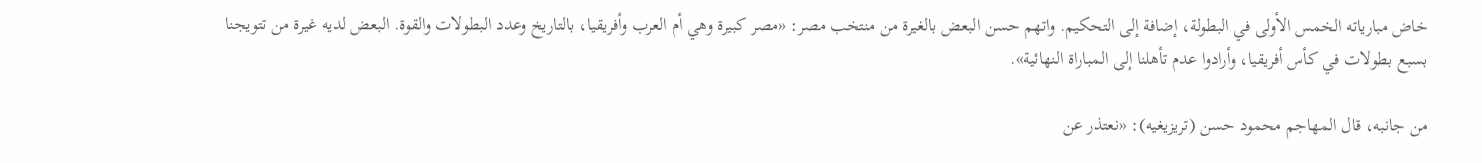خاض مبارياته الخمس الأولى في البطولة، إضافة إلى التحكيم. واتهم حسن البعض بالغيرة من منتخب مصر: «مصر كبيرة وهي أم العرب وأفريقيا، بالتاريخ وعدد البطولات والقوة. البعض لديه غيرة من تتويجنا بسبع بطولات في كأس أفريقيا، وأرادوا عدم تأهلنا إلى المباراة النهائية».

من جانبه، قال المهاجم محمود حسن (تريزيغيه): «نعتذر عن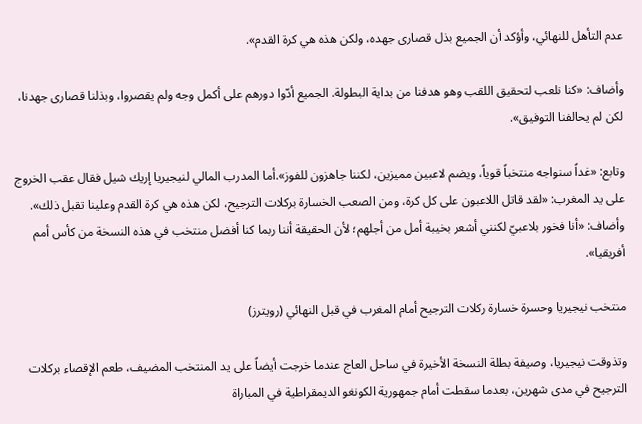عدم التأهل للنهائي، وأؤكد أن الجميع بذل قصارى جهده، ولكن هذه هي كرة القدم».

وأضاف: «كنا نلعب لتحقيق اللقب وهو هدفنا من بداية البطولة. الجميع أدّوا دورهم على أكمل وجه ولم يقصروا، وبذلنا قصارى جهدنا، لكن لم يحالفنا التوفيق».

وتابع: «غداً سنواجه منتخباً قوياً، ويضم لاعبين مميزين، لكننا جاهزون للفوز».أما المدرب المالي لنيجيريا إريك شيل فقال عقب الخروج على يد المغرب: «لقد قاتل اللاعبون على كل كرة، ومن الصعب الخسارة بركلات الترجيح، لكن هذه هي كرة القدم وعلينا تقبل ذلك». وأضاف: «أنا فخور بلاعبيّ لكنني أشعر بخيبة أمل من أجلهم؛ لأن الحقيقة أننا ربما كنا أفضل منتخب في هذه النسخة من كأس أمم أفريقيا».

منتخب نيجيريا وحسرة خسارة ركلات الترجيح أمام المغرب في قبل النهائي (رويترز)

وتذوقت نيجيريا، وصيفة بطلة النسخة الأخيرة في ساحل العاج عندما خرجت أيضاً على يد المنتخب المضيف، طعم الإقصاء بركلات الترجيح في مدى شهرين، بعدما سقطت أمام جمهورية الكونغو الديمقراطية في المباراة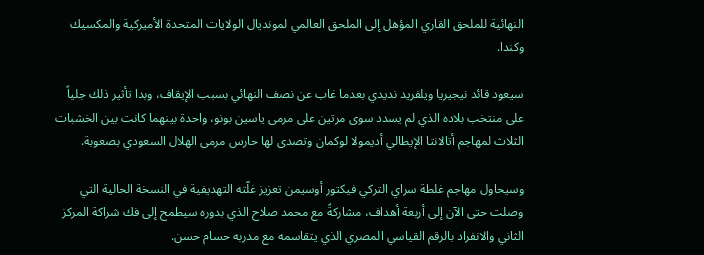النهائية للملحق القاري المؤهل إلى الملحق العالمي لمونديال الولايات المتحدة الأميركية والمكسيك وكندا.

سيعود قائد نيجيريا ويلفريد نديدي بعدما غاب عن نصف النهائي بسبب الإيقاف، وبدا تأثير ذلك جلياً على منتخب بلاده الذي لم يسدد سوى مرتين على مرمى ياسين بونو، واحدة بينهما كانت بين الخشبات الثلاث لمهاجم أتالانتا الإيطالي أديمولا لوكمان وتصدى لها حارس مرمى الهلال السعودي بصعوبة.

وسيحاول مهاجم غلطة سراي التركي فيكتور أوسيمن تعزيز غلّته التهديفية في النسخة الحالية التي وصلت حتى الآن إلى أربعة أهداف، مشاركةً مع محمد صلاح الذي بدوره سيطمح إلى فك شراكة المركز الثاني والانفراد بالرقم القياسي المصري الذي يتقاسمه مع مدربه حسام حسن.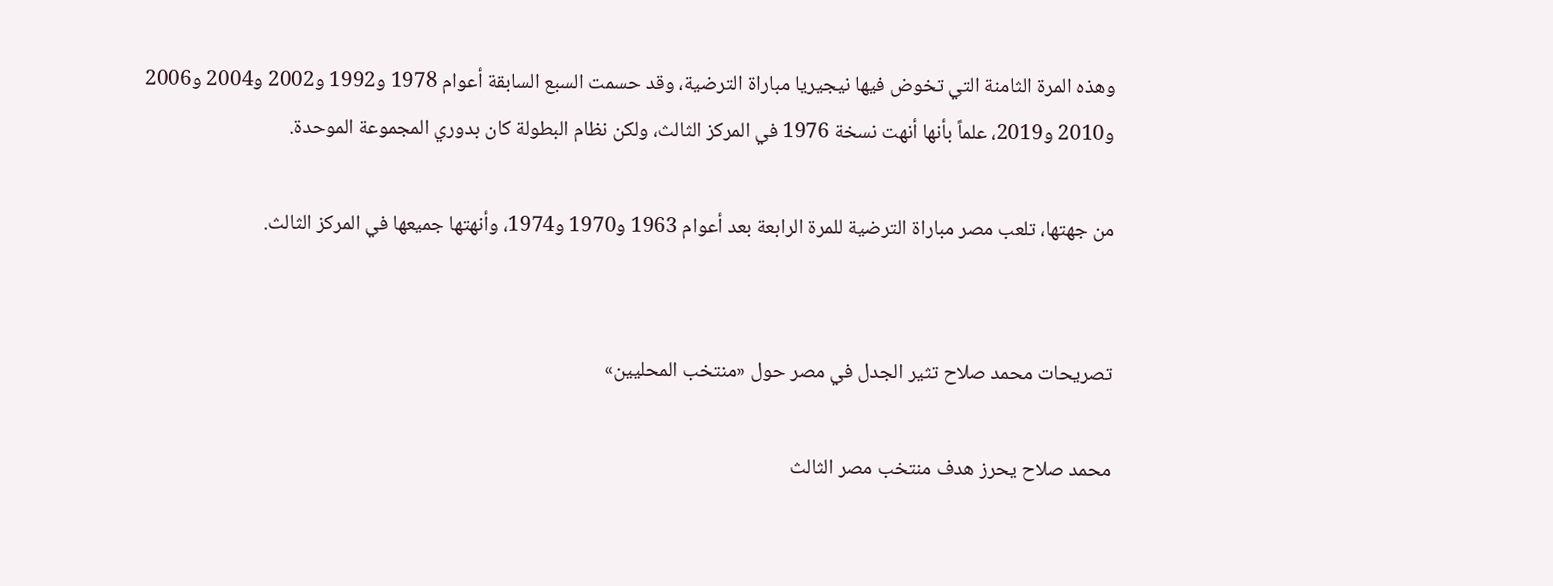وهذه المرة الثامنة التي تخوض فيها نيجيريا مباراة الترضية، وقد حسمت السبع السابقة أعوام 1978 و1992 و2002 و2004 و2006 و2010 و2019، علماً بأنها أنهت نسخة 1976 في المركز الثالث، ولكن نظام البطولة كان بدوري المجموعة الموحدة.

من جهتها، تلعب مصر مباراة الترضية للمرة الرابعة بعد أعوام 1963 و1970 و1974، وأنهتها جميعها في المركز الثالث.


تصريحات محمد صلاح تثير الجدل في مصر حول «منتخب المحليين»

محمد صلاح يحرز هدف منتخب مصر الثالث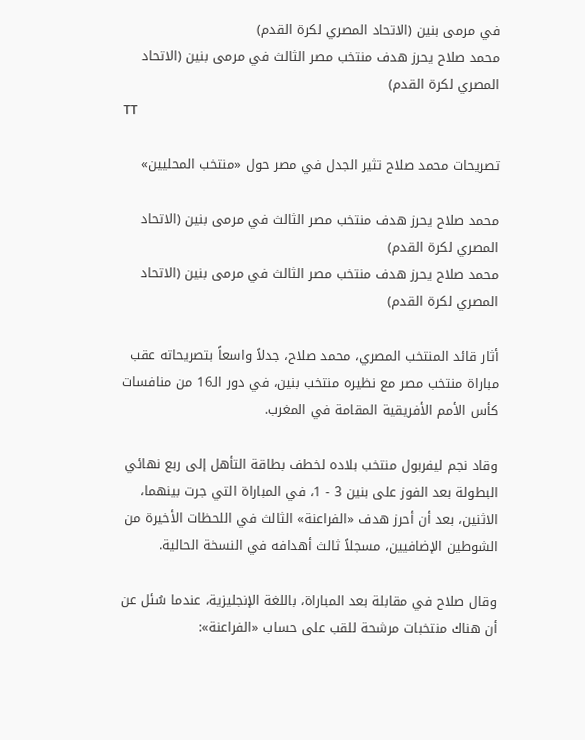في مرمى بنين (الاتحاد المصري لكرة القدم)
محمد صلاح يحرز هدف منتخب مصر الثالث في مرمى بنين (الاتحاد المصري لكرة القدم)
TT

تصريحات محمد صلاح تثير الجدل في مصر حول «منتخب المحليين»

محمد صلاح يحرز هدف منتخب مصر الثالث في مرمى بنين (الاتحاد المصري لكرة القدم)
محمد صلاح يحرز هدف منتخب مصر الثالث في مرمى بنين (الاتحاد المصري لكرة القدم)

أثار قائد المنتخب المصري، محمد صلاح، جدلاً واسعاً بتصريحاته عقب مباراة منتخب مصر مع نظيره منتخب بنين، في دور الـ16 من منافسات كأس الأمم الأفريقية المقامة في المغرب.

وقاد نجم ليفربول منتخب بلاده لخطف بطاقة التأهل إلى ربع نهائي البطولة بعد الفوز على بنين 3 - 1، في المباراة التي جرت بينهما، الاثنين، بعد أن أحرز هدف «الفراعنة» الثالث في اللحظات الأخيرة من الشوطين الإضافيين، مسجلاً ثالث أهدافه في النسخة الحالية.

وقال صلاح في مقابلة بعد المباراة، باللغة الإنجليزية، عندما سُئل عن أن هناك منتخبات مرشحة للقب على حساب «الفراعنة»: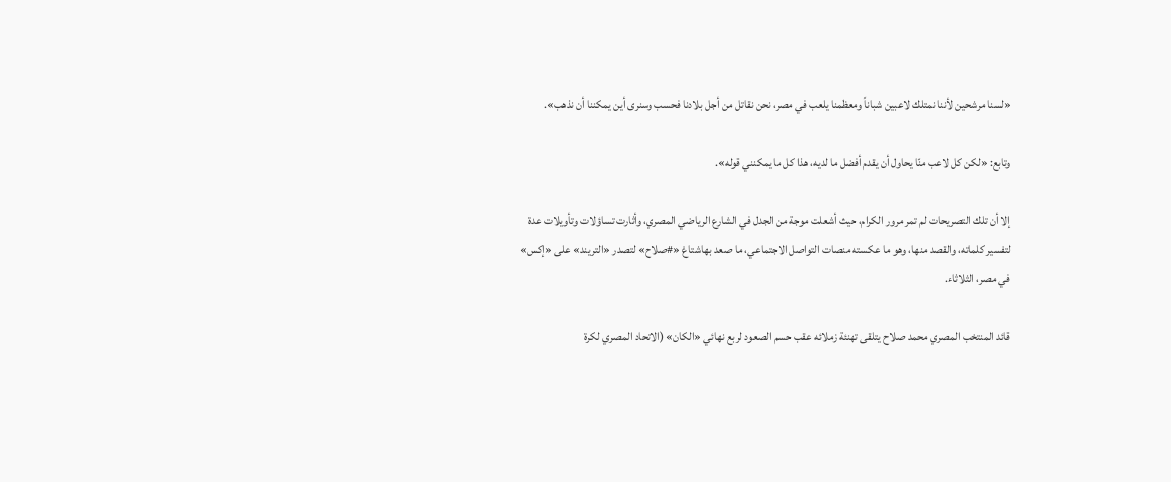«لسنا مرشحين لأننا نمتلك لاعبين شباناً ومعظمنا يلعب في مصر، نحن نقاتل من أجل بلادنا فحسب وسنرى أين يمكننا أن نذهب».

وتابع: «لكن كل لاعب منّا يحاول أن يقدم أفضل ما لديه، هذا كل ما يمكنني قوله».

إلا أن تلك التصريحات لم تمر مرور الكرام، حيث أشعلت موجة من الجدل في الشارع الرياضي المصري، وأثارت تساؤلات وتأويلات عدة لتفسير كلماته، والقصد منها، وهو ما عكسته منصات التواصل الاجتماعي، ما صعد بهاشتاغ «#صلاح» لتصدر «التريند» على «إكس» في مصر، الثلاثاء.

قائد المنتخب المصري محمد صلاح يتلقى تهنئة زملائه عقب حسم الصعود لربع نهائي «الكان» (الاتحاد المصري لكرة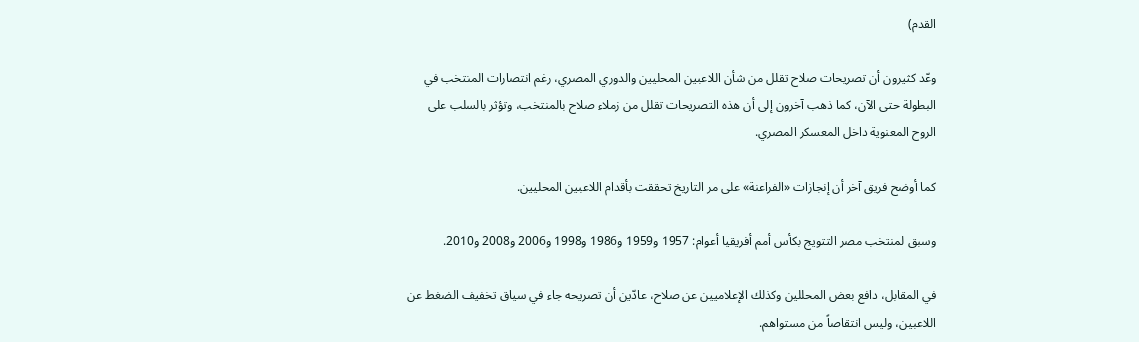القدم)

وعّد كثيرون أن تصريحات صلاح تقلل من شأن اللاعبين المحليين والدوري المصري، رغم انتصارات المنتخب في البطولة حتى الآن، كما ذهب آخرون إلى أن هذه التصريحات تقلل من زملاء صلاح بالمنتخب، وتؤثر بالسلب على الروح المعنوية داخل المعسكر المصري.

كما أوضح فريق آخر أن إنجازات «الفراعنة» على مر التاريخ تحققت بأقدام اللاعبين المحليين.

وسبق لمنتخب مصر التتويج بكأس أمم أفريقيا أعوام: 1957 و1959 و1986 و1998 و2006 و2008 و2010.

في المقابل، دافع بعض المحللين وكذلك الإعلاميين عن صلاح، عادّين أن تصريحه جاء في سياق تخفيف الضغط عن اللاعبين، وليس انتقاصاً من مستواهم.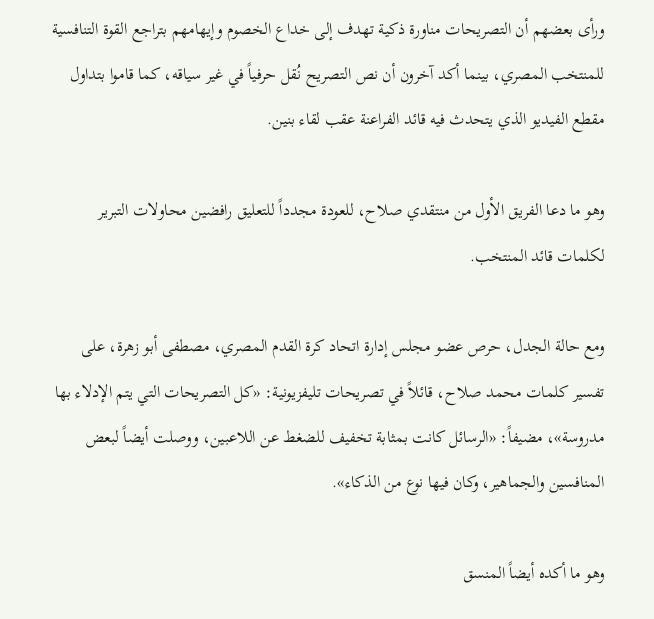ورأى بعضهم أن التصريحات مناورة ذكية تهدف إلى خداع الخصوم وإيهامهم بتراجع القوة التنافسية للمنتخب المصري، بينما أكد آخرون أن نص التصريح نُقل حرفياً في غير سياقه، كما قاموا بتداول مقطع الفيديو الذي يتحدث فيه قائد الفراعنة عقب لقاء بنين.

وهو ما دعا الفريق الأول من منتقدي صلاح، للعودة مجدداً للتعليق رافضين محاولات التبرير لكلمات قائد المنتخب.

ومع حالة الجدل، حرص عضو مجلس إدارة اتحاد كرة القدم المصري، مصطفى أبو زهرة، على تفسير كلمات محمد صلاح، قائلاً في تصريحات تليفزيونية: «كل التصريحات التي يتم الإدلاء بها مدروسة»، مضيفاً: «الرسائل كانت بمثابة تخفيف للضغط عن اللاعبين، ووصلت أيضاً لبعض المنافسين والجماهير، وكان فيها نوع من الذكاء».

وهو ما أكده أيضاً المنسق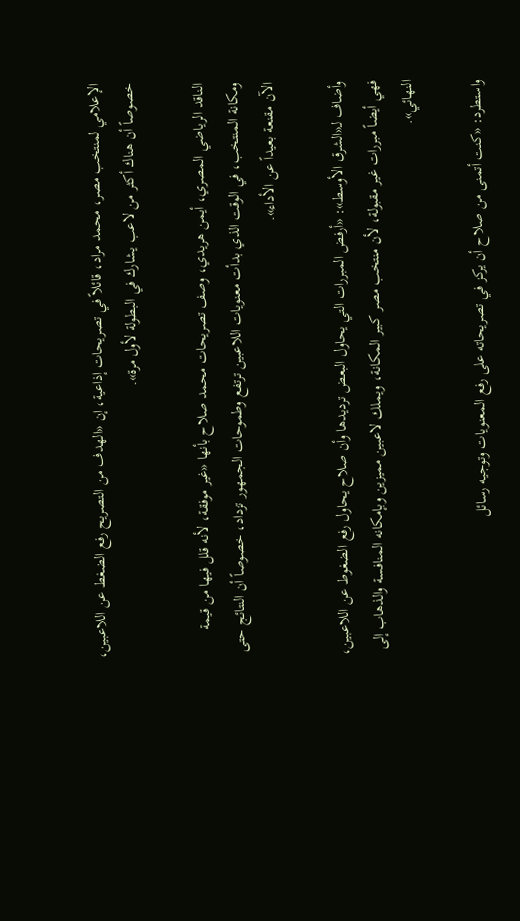الإعلامي لمنتخب مصر، محمد مراد، قائلاً في تصريحات إذاعية، إن «الهدف من التصريح رفع الضغط عن اللاعبين، خصوصاً أن هناك أكثر من لاعب يشارك في البطولة لأول مرة».

الناقد الرياضي المصري، أيمن هريدي، وصف تصريحات محمد صلاح بأنها «غير موفقة، لأنه قلل فيها من قيمة ومكانة المنتخب، في الوقت الذي بدأت معنويات اللاعبين ترتفع وطموحات الجمهور تزداد، خصوصاً أن النتائج حتى الآن مقنعة بعيداً عن الأداء».

وأضاف لـ«الشرق الأوسط»: «أرفض المبررات التي يحاول البعض ترديدها وأن صلاح يحاول رفع الضغوط عن اللاعبين، فهي أيضاً مبررات غير مقبولة، لأن منتخب مصر كبير المكانة، ويملك لاعبين مميزين وبإمكانه المنافسة والذهاب إلى النهائي».

واستطرد: «كنت أتمنى من صلاح أن يركز في تصريحاته على رفع المعنويات وتوجيه رسائل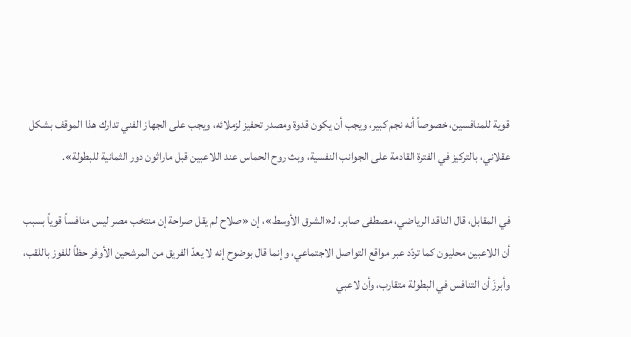قوية للمنافسين، خصوصاً أنه نجم كبير، ويجب أن يكون قدوة ومصدر تحفيز لزملائه، ويجب على الجهاز الفني تدارك هذا الموقف بشكل عقلاني، بالتركيز في الفترة القادمة على الجوانب النفسية، وبث روح الحماس عند اللاعبين قبل ماراثون دور الثمانية للبطولة».

في المقابل، قال الناقد الرياضي، مصطفى صابر، لـ«الشرق الأوسط»، إن «صلاح لم يقل صراحة إن منتخب مصر ليس منافساً قوياً بسبب أن اللاعبين محليون كما تردّد عبر مواقع التواصل الاجتماعي، وإنما قال بوضوح إنه لا يعدّ الفريق من المرشحين الأوفر حظاً للفوز باللقب، وأبرزَ أن التنافس في البطولة متقارب، وأن لاعبي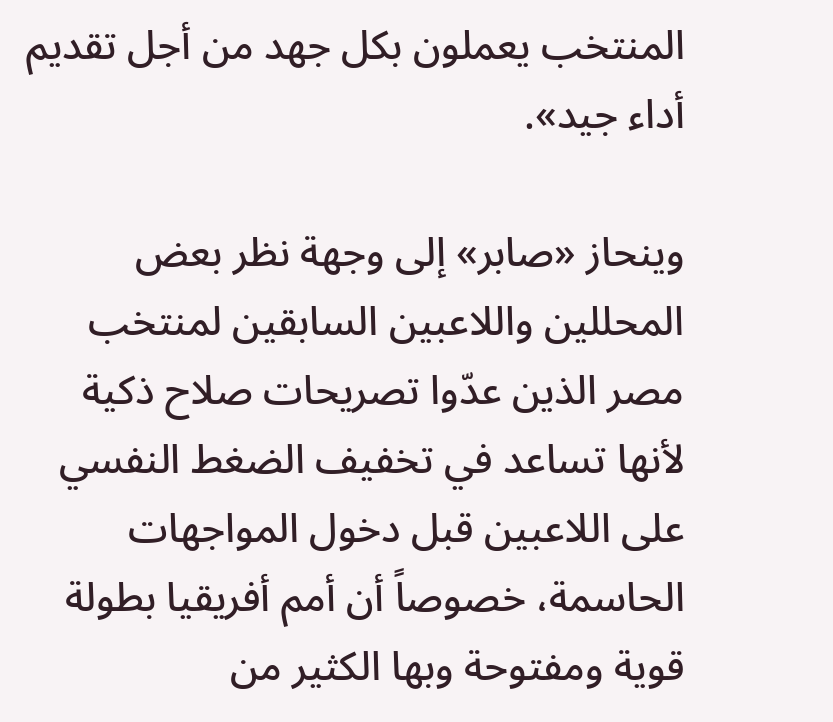المنتخب يعملون بكل جهد من أجل تقديم أداء جيد».

وينحاز «صابر» إلى وجهة نظر بعض المحللين واللاعبين السابقين لمنتخب مصر الذين عدّوا تصريحات صلاح ذكية لأنها تساعد في تخفيف الضغط النفسي على اللاعبين قبل دخول المواجهات الحاسمة، خصوصاً أن أمم أفريقيا بطولة قوية ومفتوحة وبها الكثير من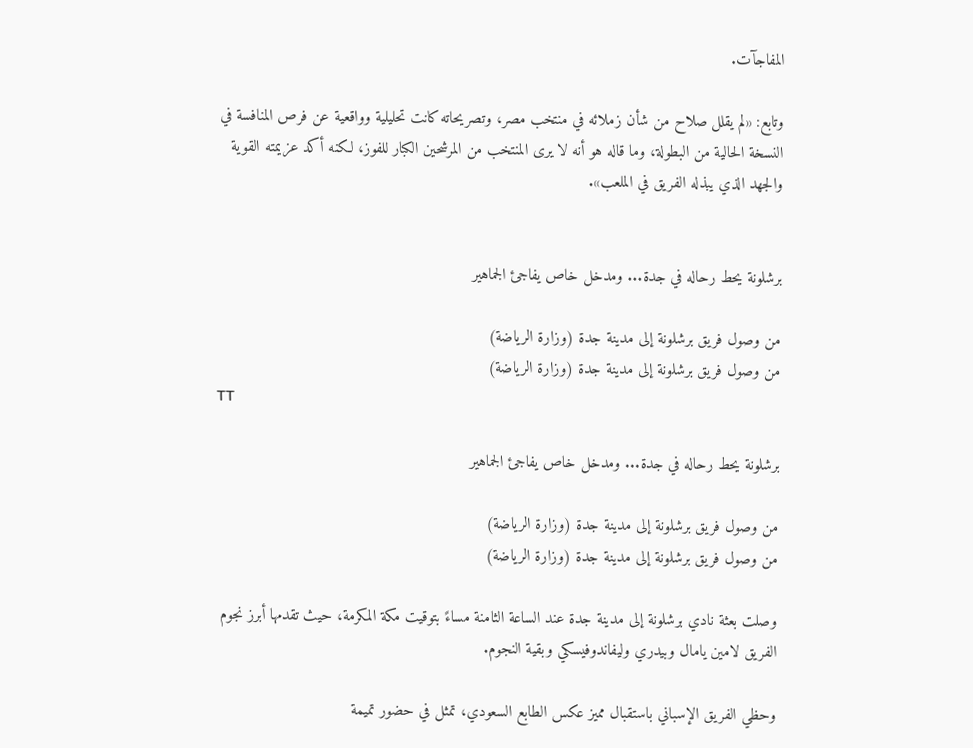المفاجآت.

وتابع: «لم يقلل صلاح من شأن زملائه في منتخب مصر، وتصريحاته كانت تحليلية وواقعية عن فرص المنافسة في النسخة الحالية من البطولة، وما قاله هو أنه لا يرى المنتخب من المرشحين الكبار للفوز، لكنه أكد عزيمته القوية والجهد الذي يبذله الفريق في الملعب».


برشلونة يحط رحاله في جدة... ومدخل خاص يفاجئ الجماهير

من وصول فريق برشلونة إلى مدينة جدة (وزارة الرياضة)
من وصول فريق برشلونة إلى مدينة جدة (وزارة الرياضة)
TT

برشلونة يحط رحاله في جدة... ومدخل خاص يفاجئ الجماهير

من وصول فريق برشلونة إلى مدينة جدة (وزارة الرياضة)
من وصول فريق برشلونة إلى مدينة جدة (وزارة الرياضة)

وصلت بعثة نادي برشلونة إلى مدينة جدة عند الساعة الثامنة مساءً بتوقيت مكة المكرمة، حيث تقدمها أبرز نجوم الفريق لامين يامال وبيدري وليفاندوفيسكي وبقية النجوم.

وحظي الفريق الإسباني باستقبال مميز عكس الطابع السعودي، تمثل في حضور تميمة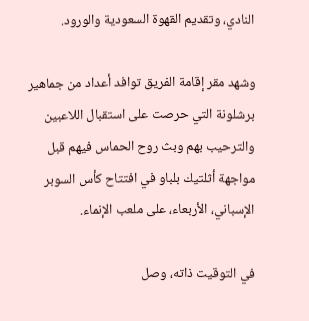النادي، وتقديم القهوة السعودية والورود.

وشهد مقر إقامة الفريق توافد أعداد من جماهير برشلونة التي حرصت على استقبال اللاعبين والترحيب بهم وبث روح الحماس فيهم قبل مواجهة أثلتيك بلباو في افتتاح كأس السوبر الإسباني، الأربعاء، على ملعب الإنماء.

في التوقيت ذاته، وصل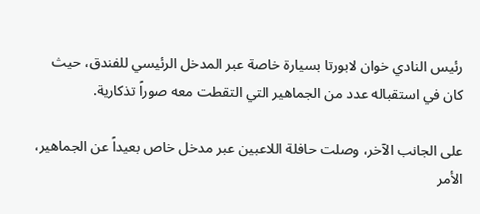رئيس النادي خوان لابورتا بسيارة خاصة عبر المدخل الرئيسي للفندق، حيث كان في استقباله عدد من الجماهير التي التقطت معه صوراً تذكارية.

على الجانب الآخر، وصلت حافلة اللاعبين عبر مدخل خاص بعيداً عن الجماهير، الأمر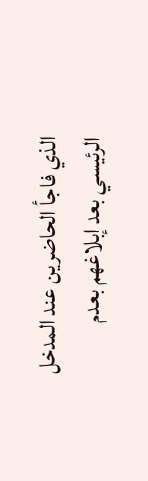الذي فاجأ الحاضرين عند المدخل الرئيسي بعد إبلاغهم بعدم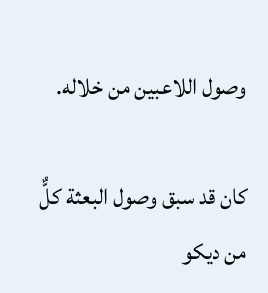وصول اللاعبين من خلاله.

كان قد سبق وصول البعثة كلٌّ من ديكو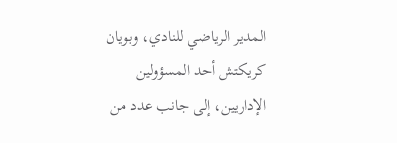المدير الرياضي للنادي، وبويان كريكتش أحد المسؤولين الإداريين، إلى جانب عدد من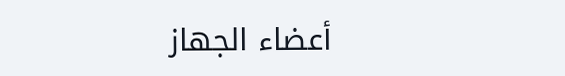أعضاء الجهاز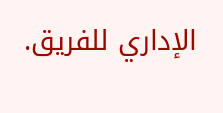الإداري للفريق.